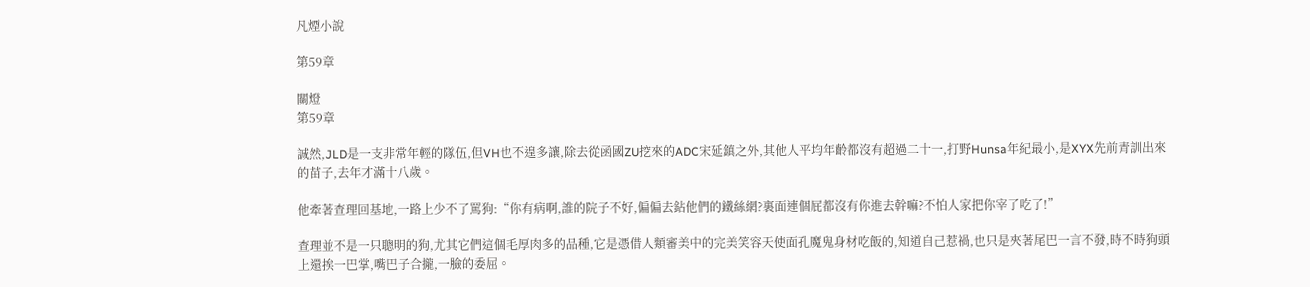凡煙小說

第59章

關燈
第59章

誠然,JLD是一支非常年輕的隊伍,但VH也不遑多讓,除去從函國ZU挖來的ADC宋延鎮之外,其他人平均年齡都沒有超過二十一,打野Hunsa年紀最小,是XYX先前青訓出來的苗子,去年才滿十八歲。

他牽著查理回基地,一路上少不了罵狗:“你有病啊,誰的院子不好,偏偏去鉆他們的鐵絲網?裏面連個屁都沒有你進去幹嘛?不怕人家把你宰了吃了!”

查理並不是一只聰明的狗,尤其它們這個毛厚肉多的品種,它是憑借人類審美中的完美笑容天使面孔魔鬼身材吃飯的,知道自己惹禍,也只是夾著尾巴一言不發,時不時狗頭上還挨一巴掌,嘴巴子合攏,一臉的委屈。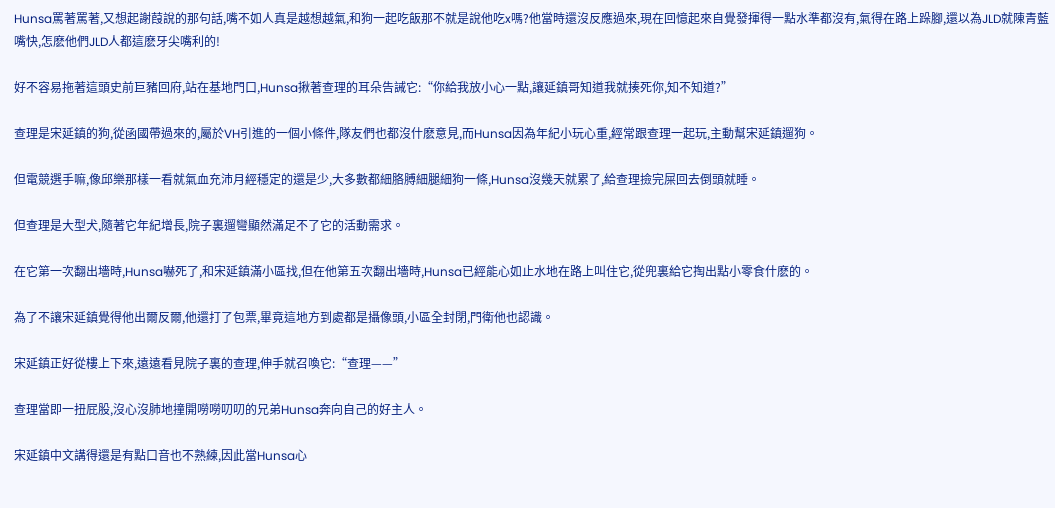Hunsa罵著罵著,又想起謝葭說的那句話,嘴不如人真是越想越氣,和狗一起吃飯那不就是說他吃x嗎?他當時還沒反應過來,現在回憶起來自覺發揮得一點水準都沒有,氣得在路上跺腳,還以為JLD就陳青藍嘴快,怎麽他們JLD人都這麽牙尖嘴利的!

好不容易拖著這頭史前巨豬回府,站在基地門口,Hunsa揪著查理的耳朵告誡它:“你給我放小心一點,讓延鎮哥知道我就揍死你,知不知道?”

查理是宋延鎮的狗,從函國帶過來的,屬於VH引進的一個小條件,隊友們也都沒什麽意見,而Hunsa因為年紀小玩心重,經常跟查理一起玩,主動幫宋延鎮遛狗。

但電競選手嘛,像邱樂那樣一看就氣血充沛月經穩定的還是少,大多數都細胳膊細腿細狗一條,Hunsa沒幾天就累了,給查理撿完屎回去倒頭就睡。

但查理是大型犬,隨著它年紀增長,院子裏遛彎顯然滿足不了它的活動需求。

在它第一次翻出墻時,Hunsa嚇死了,和宋延鎮滿小區找,但在他第五次翻出墻時,Hunsa已經能心如止水地在路上叫住它,從兜裏給它掏出點小零食什麽的。

為了不讓宋延鎮覺得他出爾反爾,他還打了包票,畢竟這地方到處都是攝像頭,小區全封閉,門衛他也認識。

宋延鎮正好從樓上下來,遠遠看見院子裏的查理,伸手就召喚它:“查理——”

查理當即一扭屁股,沒心沒肺地撞開嘮嘮叨叨的兄弟Hunsa奔向自己的好主人。

宋延鎮中文講得還是有點口音也不熟練,因此當Hunsa心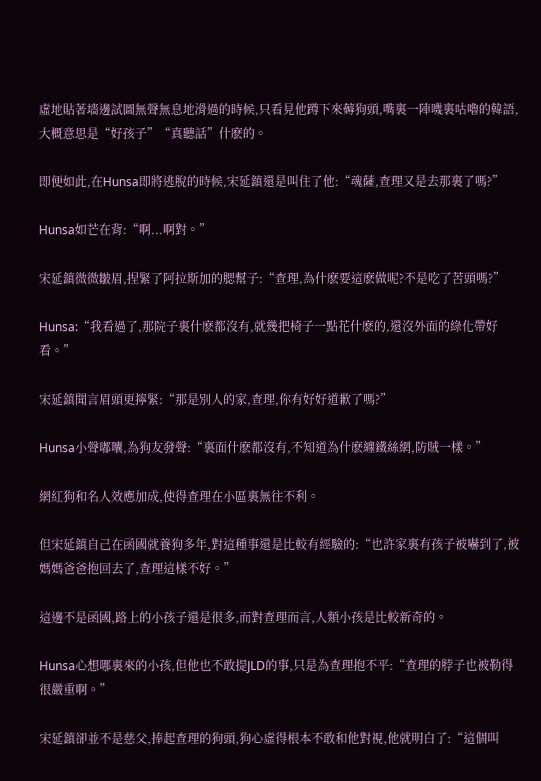虛地貼著墻邊試圖無聲無息地滑過的時候,只看見他蹲下來薅狗頭,嘴裏一陣嘰裏咕嚕的韓語,大概意思是“好孩子”“真聽話”什麽的。

即便如此,在Hunsa即將逃脫的時候,宋延鎮還是叫住了他:“魂薩,查理又是去那裏了嗎?”

Hunsa如芒在背:“啊...啊對。”

宋延鎮微微皺眉,捏緊了阿拉斯加的腮幫子:“查理,為什麽要這麽做呢?不是吃了苦頭嗎?”

Hunsa:“我看過了,那院子裏什麽都沒有,就幾把椅子一點花什麽的,還沒外面的綠化帶好看。”

宋延鎮聞言眉頭更擰緊:“那是別人的家,查理,你有好好道歉了嗎?”

Hunsa小聲嘟囔,為狗友發聲:“裏面什麽都沒有,不知道為什麽纏鐵絲網,防賊一樣。”

網紅狗和名人效應加成,使得查理在小區裏無往不利。

但宋延鎮自己在函國就養狗多年,對這種事還是比較有經驗的:“也許家裏有孩子被嚇到了,被媽媽爸爸抱回去了,查理這樣不好。”

這邊不是函國,路上的小孩子還是很多,而對查理而言,人類小孩是比較新奇的。

Hunsa心想哪裏來的小孩,但他也不敢提JLD的事,只是為查理抱不平:“查理的脖子也被勒得很嚴重啊。”

宋延鎮卻並不是慈父,捧起查理的狗頭,狗心虛得根本不敢和他對視,他就明白了:“這個叫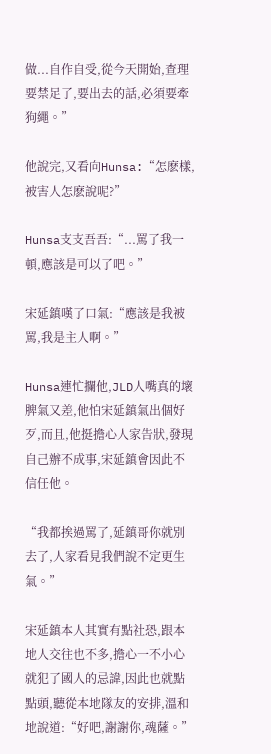做...自作自受,從今天開始,查理要禁足了,要出去的話,必須要牽狗繩。”

他說完,又看向Hunsa:“怎麽樣,被害人怎麽說呢?”

Hunsa支支吾吾:“...罵了我一頓,應該是可以了吧。”

宋延鎮嘆了口氣:“應該是我被罵,我是主人啊。”

Hunsa連忙攔他,JLD人嘴真的壞脾氣又差,他怕宋延鎮氣出個好歹,而且,他挺擔心人家告狀,發現自己辦不成事,宋延鎮會因此不信任他。

“我都挨過罵了,延鎮哥你就別去了,人家看見我們說不定更生氣。”

宋延鎮本人其實有點社恐,跟本地人交往也不多,擔心一不小心就犯了國人的忌諱,因此也就點點頭,聽從本地隊友的安排,溫和地說道:“好吧,謝謝你,魂薩。”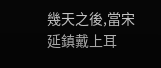幾天之後,當宋延鎮戴上耳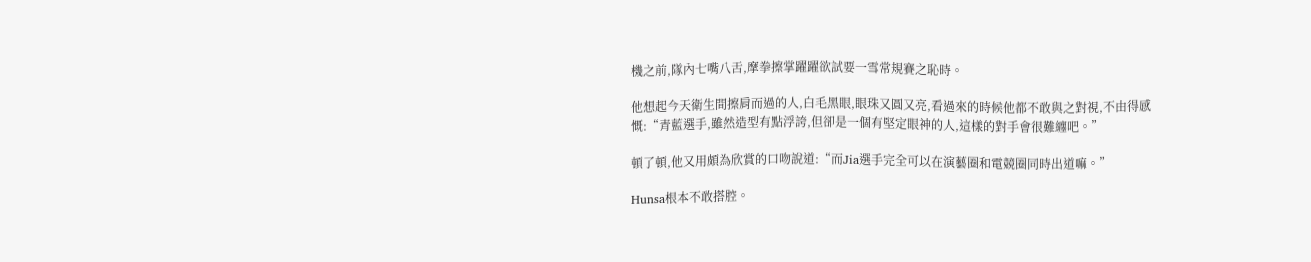機之前,隊內七嘴八舌,摩拳擦掌躍躍欲試要一雪常規賽之恥時。

他想起今天衛生間擦肩而過的人,白毛黑眼,眼珠又圓又亮,看過來的時候他都不敢與之對視,不由得感慨:“青藍選手,雖然造型有點浮誇,但卻是一個有堅定眼神的人,這樣的對手會很難纏吧。”

頓了頓,他又用頗為欣賞的口吻說道:“而Jia選手完全可以在演藝圈和電競圈同時出道嘛。”

Hunsa根本不敢搭腔。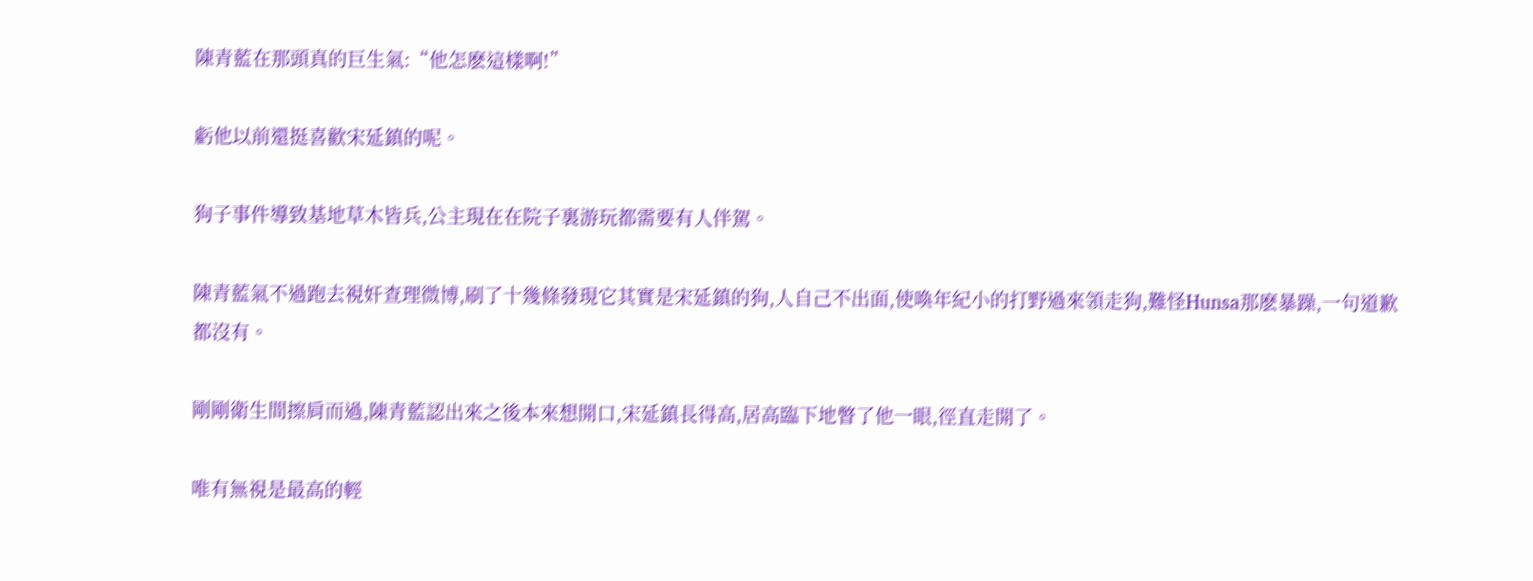陳青藍在那頭真的巨生氣:“他怎麽這樣啊!”

虧他以前還挺喜歡宋延鎮的呢。

狗子事件導致基地草木皆兵,公主現在在院子裏游玩都需要有人伴駕。

陳青藍氣不過跑去視奸查理微博,刷了十幾條發現它其實是宋延鎮的狗,人自己不出面,使喚年紀小的打野過來領走狗,難怪Hunsa那麽暴躁,一句道歉都沒有。

剛剛衛生間擦肩而過,陳青藍認出來之後本來想開口,宋延鎮長得高,居高臨下地瞥了他一眼,徑直走開了。

唯有無視是最高的輕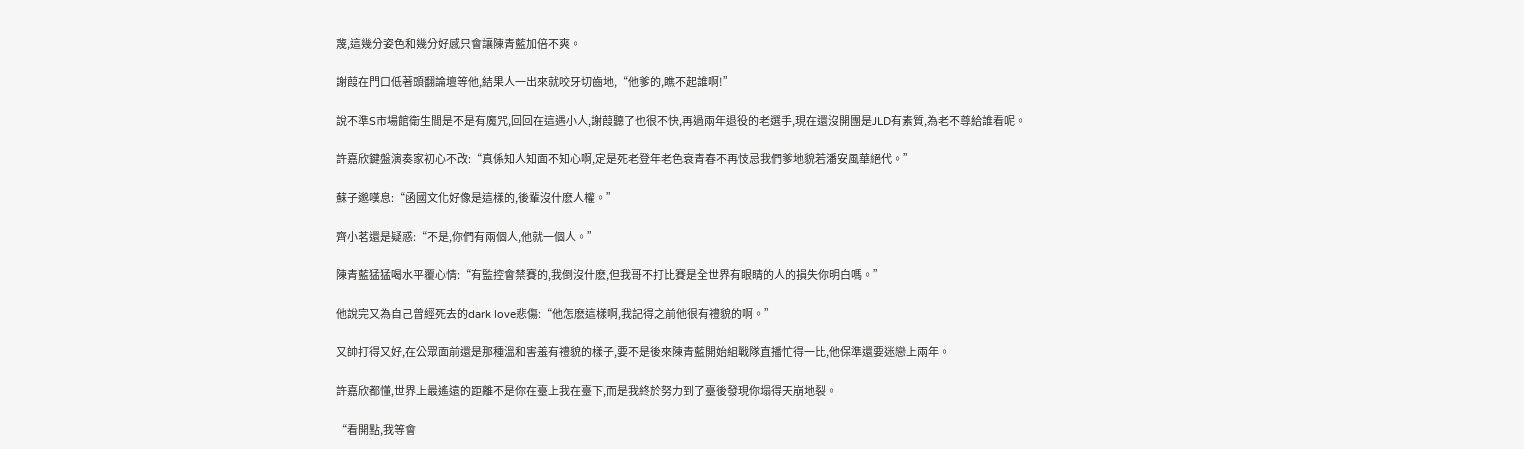蔑,這幾分姿色和幾分好感只會讓陳青藍加倍不爽。

謝葭在門口低著頭翻論壇等他,結果人一出來就咬牙切齒地,“他爹的,瞧不起誰啊!”

說不準S市場館衛生間是不是有魔咒,回回在這遇小人,謝葭聽了也很不快,再過兩年退役的老選手,現在還沒開團是JLD有素質,為老不尊給誰看呢。

許嘉欣鍵盤演奏家初心不改:“真係知人知面不知心啊,定是死老登年老色衰青春不再忮忌我們爹地貌若潘安風華絕代。”

蘇子邈嘆息:“函國文化好像是這樣的,後輩沒什麽人權。”

齊小茗還是疑惑:“不是,你們有兩個人,他就一個人。”

陳青藍猛猛喝水平覆心情:“有監控會禁賽的,我倒沒什麽,但我哥不打比賽是全世界有眼睛的人的損失你明白嗎。”

他說完又為自己曾經死去的dark love悲傷:“他怎麽這樣啊,我記得之前他很有禮貌的啊。”

又帥打得又好,在公眾面前還是那種溫和害羞有禮貌的樣子,要不是後來陳青藍開始組戰隊直播忙得一比,他保準還要迷戀上兩年。

許嘉欣都懂,世界上最遙遠的距離不是你在臺上我在臺下,而是我終於努力到了臺後發現你塌得天崩地裂。

“看開點,我等會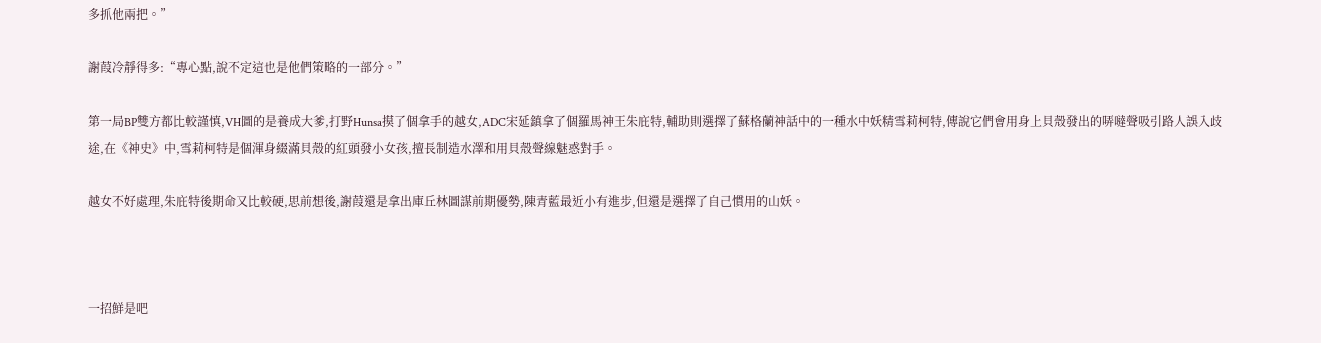多抓他兩把。”

謝葭冷靜得多:“專心點,說不定這也是他們策略的一部分。”

第一局BP雙方都比較謹慎,VH圖的是養成大爹,打野Hunsa摸了個拿手的越女,ADC宋延鎮拿了個羅馬神王朱庇特,輔助則選擇了蘇格蘭神話中的一種水中妖精雪莉柯特,傳說它們會用身上貝殼發出的哢噠聲吸引路人誤入歧途,在《神史》中,雪莉柯特是個渾身綴滿貝殼的紅頭發小女孩,擅長制造水澤和用貝殼聲線魅惑對手。

越女不好處理,朱庇特後期命又比較硬,思前想後,謝葭還是拿出庫丘林圖謀前期優勢,陳青藍最近小有進步,但還是選擇了自己慣用的山妖。



一招鮮是吧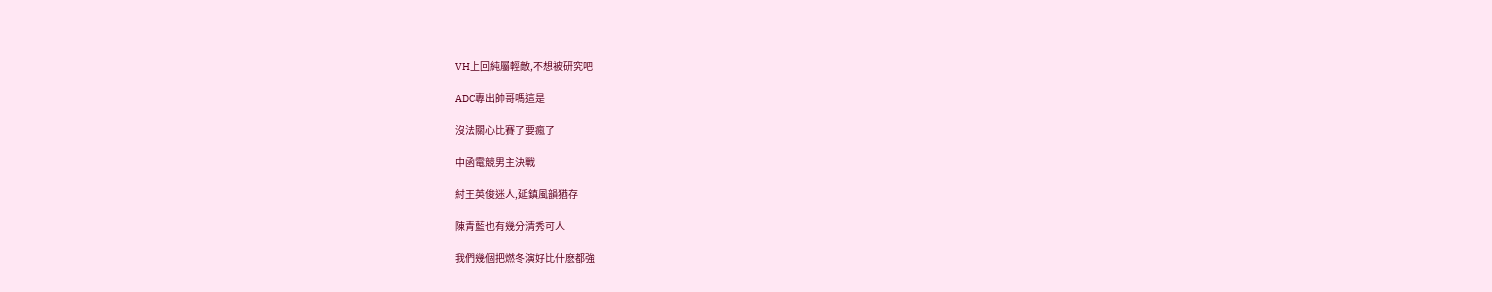VH上回純屬輕敵,不想被研究吧

ADC專出帥哥嗎這是

沒法關心比賽了要瘋了

中函電競男主決戰

紂王英俊迷人,延鎮風韻猶存

陳青藍也有幾分清秀可人

我們幾個把燃冬演好比什麽都強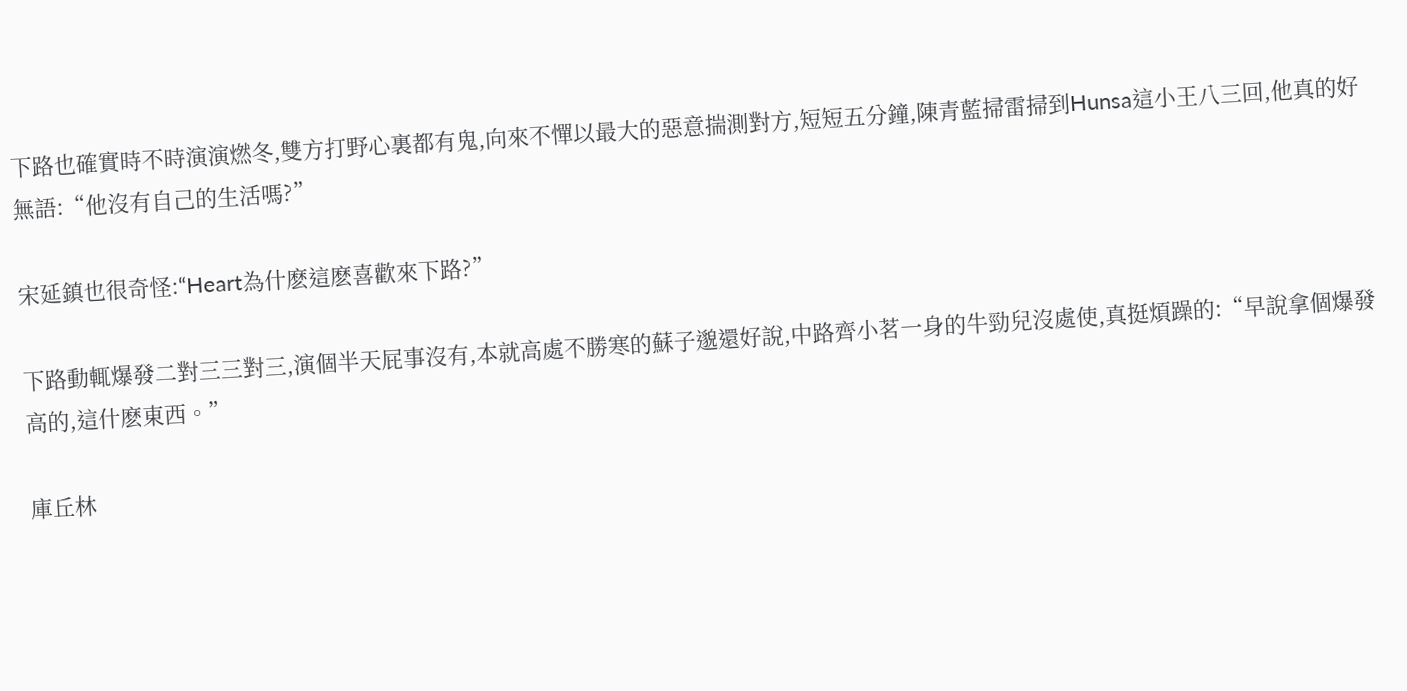下路也確實時不時演演燃冬,雙方打野心裏都有鬼,向來不憚以最大的惡意揣測對方,短短五分鐘,陳青藍掃雷掃到Hunsa這小王八三回,他真的好無語:“他沒有自己的生活嗎?”

宋延鎮也很奇怪:“Heart為什麽這麽喜歡來下路?”

下路動輒爆發二對三三對三,演個半天屁事沒有,本就高處不勝寒的蘇子邈還好說,中路齊小茗一身的牛勁兒沒處使,真挺煩躁的:“早說拿個爆發高的,這什麽東西。”

庫丘林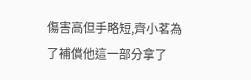傷害高但手略短,齊小茗為了補償他這一部分拿了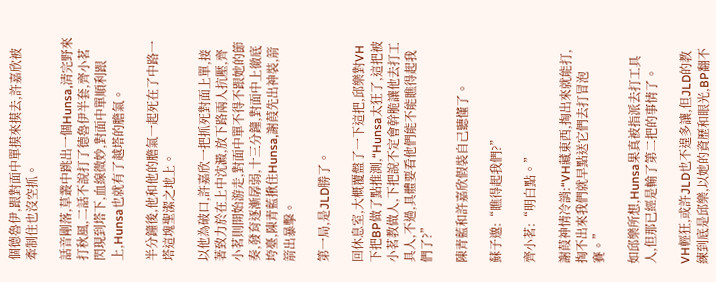個德魯伊,跟對面中單摸來摸去,許嘉欣被牽制住也沒空抓。

話音剛落,草叢中跳出一個Hunsa,清完野來打秋風,二話不說打了德魯伊半套,齊小茗閃現到塔下,血線微妙,對面中單順利跟上,Hunsa也就有了越塔的膽氣。

半分鐘後,他和他的膽氣一起死在了中路一塔這塊聖潔之地上。

以他為破口,許嘉欣一把抓死對面上單,接著致力於在上中沈澱,放下路兩人抗壓,齊小茗則開始游走,對面中單不得不跟她的節奏,發育逐漸孱弱,十三分鐘,對面中上徹底垮臺,陳青藍揪住Hunsa,謝葭先出神裝,箭箭出暴擊。

第一局,是JLD勝了。

回休息室,大概覆盤了一下這把,邱樂對VH下把BP做了點推測,“Hunsa太狂了,這把被小茗教做人,下把說不定會幹脆讓他去打工具人,不過,具體要看他們能不能瞧得起我們了?”

陳青藍和許嘉欣假裝自己聽懂了。

蘇子邈:“瞧得起我們?”

齊小茗:“明白點。”

謝葭神情冷誚:“VH藏東西,掏出來就能打,掏不出來我們就早點送它們去打冒泡賽。”

如邱樂所想,Hunsa果真被指派去打工具人,但那已經是輸了第二把的事情了。

VH輕狂,或許JLD也不遑多讓,但JLD的教練到底是邱樂,以她的資歷和眼光,BP翻不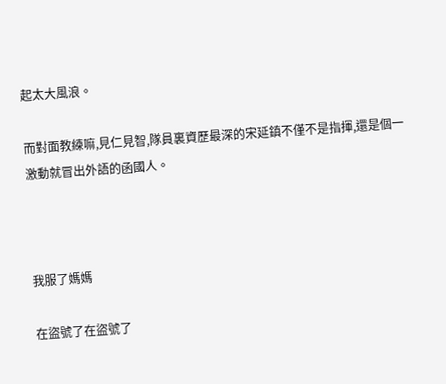起太大風浪。

而對面教練嘛,見仁見智,隊員裏資歷最深的宋延鎮不僅不是指揮,還是個一激動就冒出外語的函國人。



我服了媽媽

在盜號了在盜號了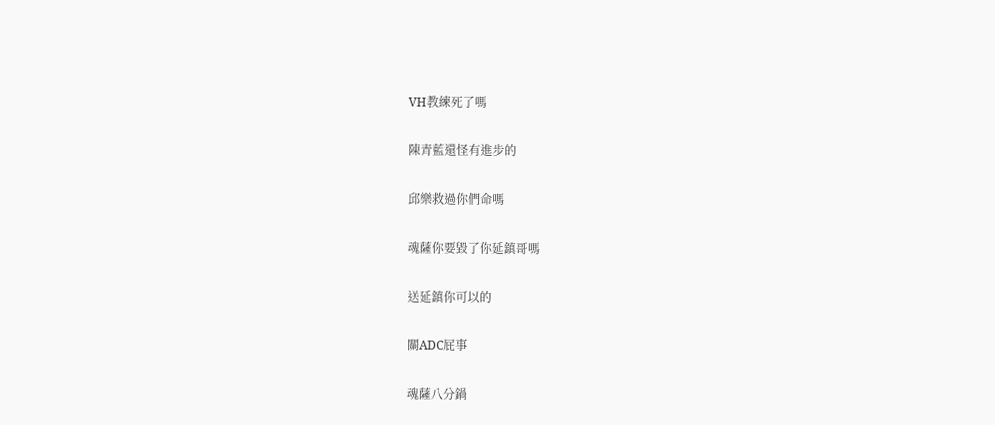VH教練死了嗎

陳青藍還怪有進步的

邱樂救過你們命嗎

魂薩你要毀了你延鎮哥嗎

送延鎮你可以的

關ADC屁事

魂薩八分鍋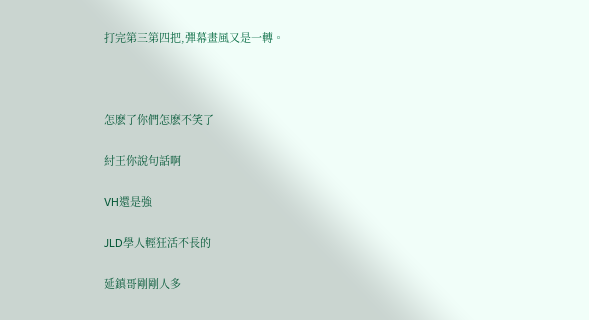打完第三第四把,彈幕畫風又是一轉。



怎麽了你們怎麽不笑了

紂王你說句話啊

VH還是強

JLD學人輕狂活不長的

延鎮哥剛剛人多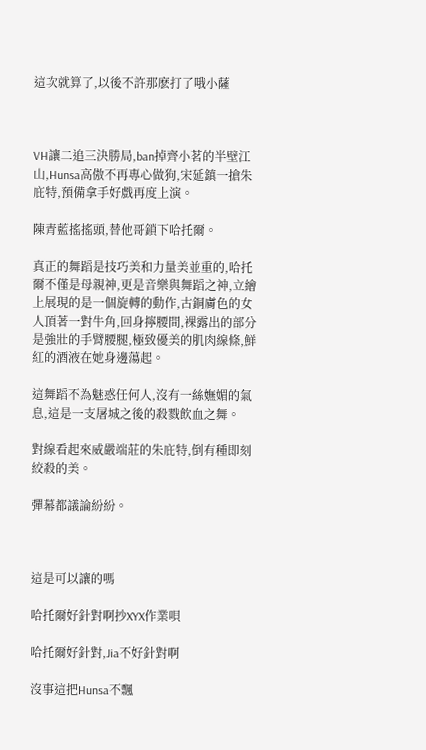這次就算了,以後不許那麽打了哦小薩



VH讓二追三決勝局,ban掉齊小茗的半壁江山,Hunsa高傲不再專心做狗,宋延鎮一搶朱庇特,預備拿手好戲再度上演。

陳青藍搖搖頭,替他哥鎖下哈托爾。

真正的舞蹈是技巧美和力量美並重的,哈托爾不僅是母親神,更是音樂與舞蹈之神,立繪上展現的是一個旋轉的動作,古銅膚色的女人頂著一對牛角,回身擰腰間,裸露出的部分是強壯的手臂腰腿,極致優美的肌肉線條,鮮紅的酒液在她身邊蕩起。

這舞蹈不為魅惑任何人,沒有一絲嫵媚的氣息,這是一支屠城之後的殺戮飲血之舞。

對線看起來威嚴端莊的朱庇特,倒有種即刻絞殺的美。

彈幕都議論紛紛。



這是可以讓的嗎

哈托爾好針對啊抄XYX作業唄

哈托爾好針對,Jia不好針對啊

沒事這把Hunsa不飄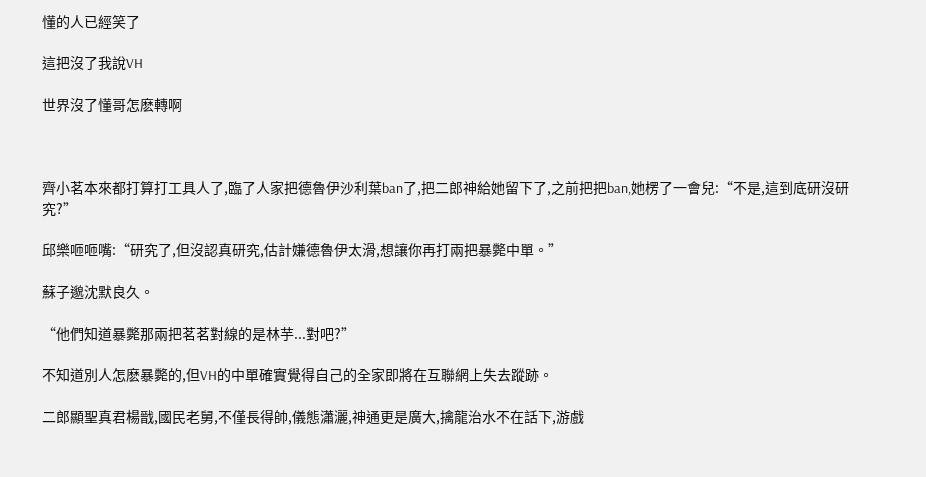懂的人已經笑了

這把沒了我說VH

世界沒了懂哥怎麽轉啊



齊小茗本來都打算打工具人了,臨了人家把德魯伊沙利葉ban了,把二郎神給她留下了,之前把把ban,她楞了一會兒:“不是,這到底研沒研究?”

邱樂咂咂嘴:“研究了,但沒認真研究,估計嫌德魯伊太滑,想讓你再打兩把暴斃中單。”

蘇子邈沈默良久。

“他們知道暴斃那兩把茗茗對線的是林芋...對吧?”

不知道別人怎麽暴斃的,但VH的中單確實覺得自己的全家即將在互聯網上失去蹤跡。

二郎顯聖真君楊戩,國民老舅,不僅長得帥,儀態瀟灑,神通更是廣大,擒龍治水不在話下,游戲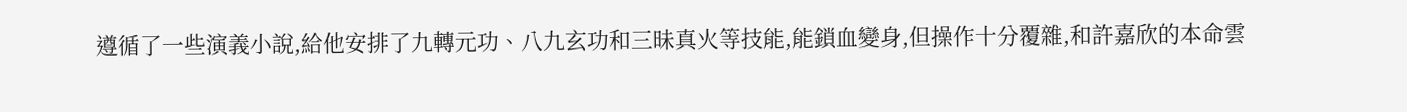遵循了一些演義小說,給他安排了九轉元功、八九玄功和三昧真火等技能,能鎖血變身,但操作十分覆雜,和許嘉欣的本命雲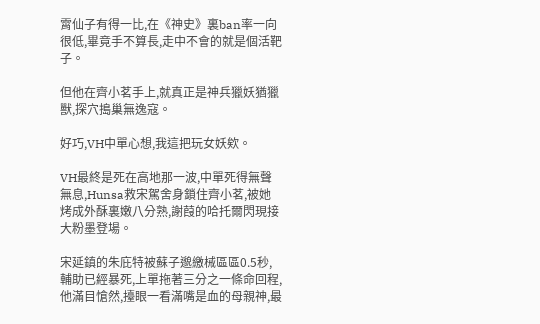霄仙子有得一比,在《神史》裏ban率一向很低,畢竟手不算長,走中不會的就是個活靶子。

但他在齊小茗手上,就真正是神兵獵妖猶獵獸,探穴搗巢無逸寇。

好巧,VH中單心想,我這把玩女妖欸。

VH最終是死在高地那一波,中單死得無聲無息,Hunsa救宋駕舍身鎖住齊小茗,被她烤成外酥裏嫩八分熟,謝葭的哈托爾閃現接大粉墨登場。

宋延鎮的朱庇特被蘇子邈繳械區區0.5秒,輔助已經暴死,上單拖著三分之一條命回程,他滿目愴然,擡眼一看滿嘴是血的母親神,最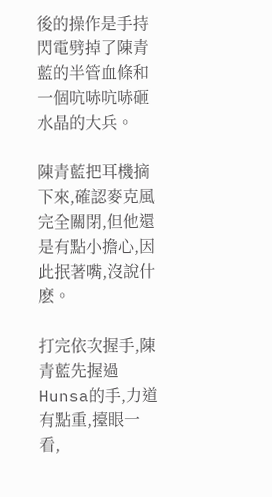後的操作是手持閃電劈掉了陳青藍的半管血條和一個吭哧吭哧砸水晶的大兵。

陳青藍把耳機摘下來,確認麥克風完全關閉,但他還是有點小擔心,因此抿著嘴,沒說什麽。

打完依次握手,陳青藍先握過Hunsa的手,力道有點重,擡眼一看,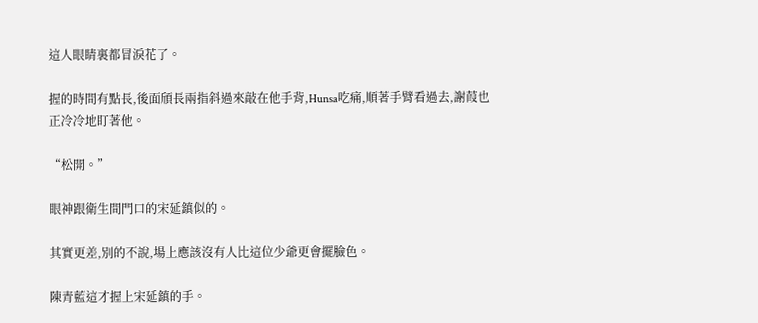這人眼睛裏都冒淚花了。

握的時間有點長,後面頎長兩指斜過來敲在他手背,Hunsa吃痛,順著手臂看過去,謝葭也正冷冷地盯著他。

“松開。”

眼神跟衛生間門口的宋延鎮似的。

其實更差,別的不說,場上應該沒有人比這位少爺更會擺臉色。

陳青藍這才握上宋延鎮的手。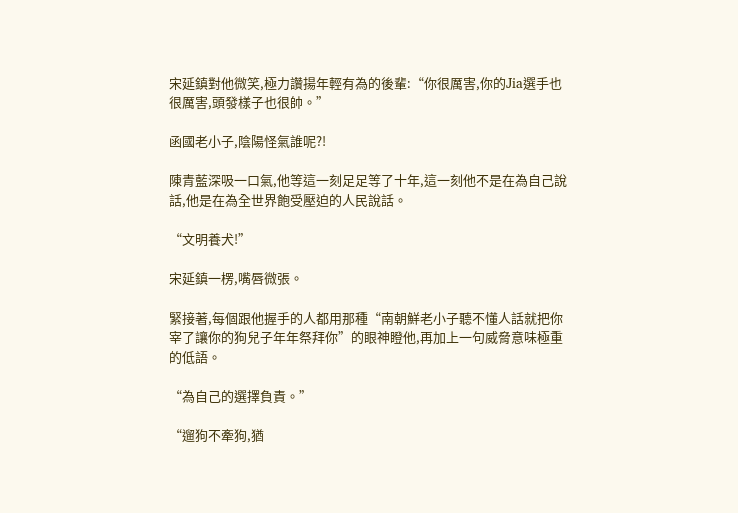宋延鎮對他微笑,極力讚揚年輕有為的後輩:“你很厲害,你的Jia選手也很厲害,頭發樣子也很帥。”

函國老小子,陰陽怪氣誰呢?!

陳青藍深吸一口氣,他等這一刻足足等了十年,這一刻他不是在為自己說話,他是在為全世界飽受壓迫的人民說話。

“文明養犬!”

宋延鎮一楞,嘴唇微張。

緊接著,每個跟他握手的人都用那種“南朝鮮老小子聽不懂人話就把你宰了讓你的狗兒子年年祭拜你”的眼神瞪他,再加上一句威脅意味極重的低語。

“為自己的選擇負責。”

“遛狗不牽狗,猶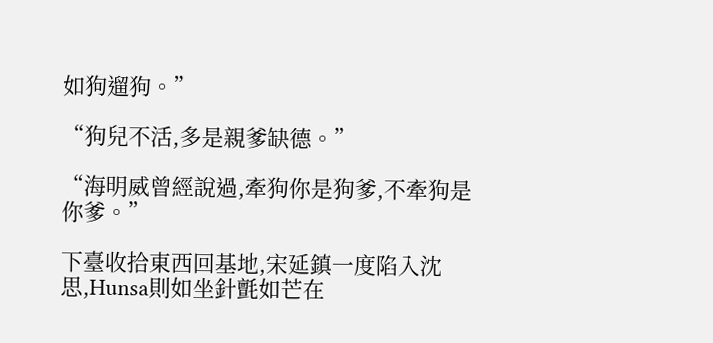如狗遛狗。”

“狗兒不活,多是親爹缺德。”

“海明威曾經說過,牽狗你是狗爹,不牽狗是你爹。”

下臺收拾東西回基地,宋延鎮一度陷入沈思,Hunsa則如坐針氈如芒在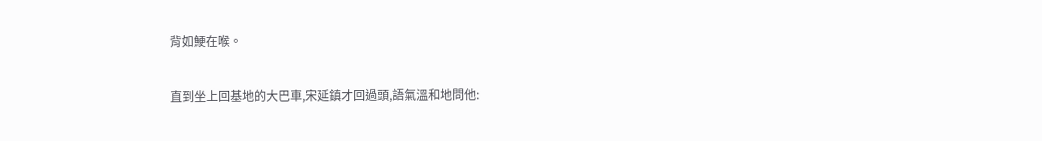背如鯁在喉。

直到坐上回基地的大巴車,宋延鎮才回過頭,語氣溫和地問他: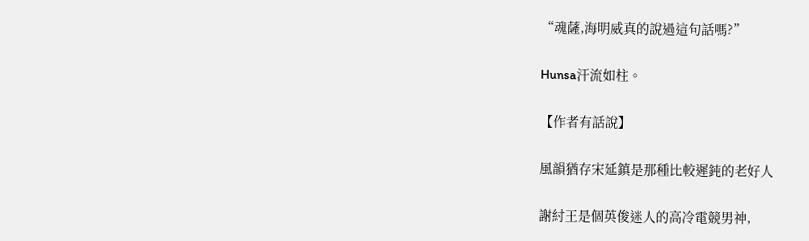“魂薩,海明威真的說過這句話嗎?”

Hunsa汗流如柱。

【作者有話說】

風韻猶存宋延鎮是那種比較遲鈍的老好人

謝紂王是個英俊迷人的高冷電競男神,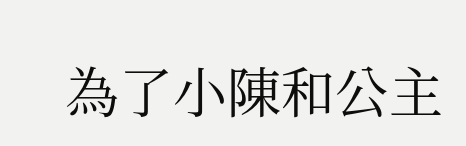為了小陳和公主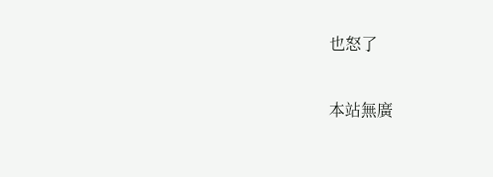也怒了

本站無廣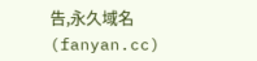告,永久域名(fanyan.cc)